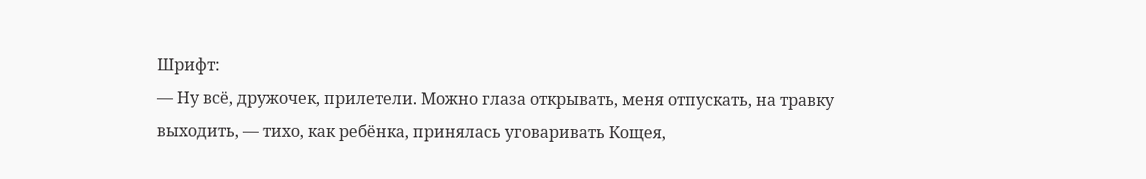Шрифт:
— Ну всё, дружочек, прилетели. Можно глаза открывать, меня отпускать, на травку выходить, — тихо, как ребёнка, принялась уговаривать Кощея,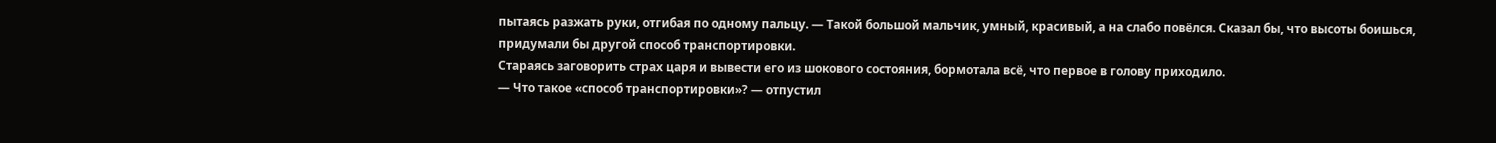пытаясь разжать руки, отгибая по одному пальцу. — Такой большой мальчик, умный, красивый, а на слабо повёлся. Сказал бы, что высоты боишься, придумали бы другой способ транспортировки.
Стараясь заговорить страх царя и вывести его из шокового состояния, бормотала всё, что первое в голову приходило.
— Что такое «способ транспортировки»? — отпустил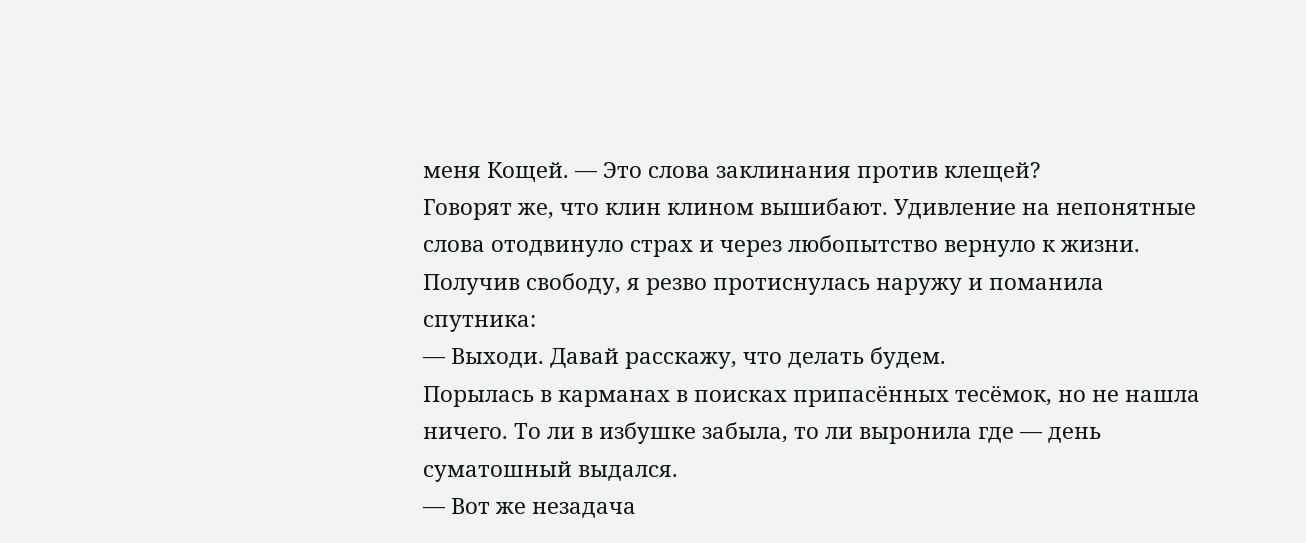меня Кощей. — Это слова заклинания против клещей?
Говорят же, что клин клином вышибают. Удивление на непонятные слова отодвинуло страх и через любопытство вернуло к жизни. Получив свободу, я резво протиснулась наружу и поманила спутника:
— Выходи. Давай расскажу, что делать будем.
Порылась в карманах в поисках припасённых тесёмок, но не нашла ничего. То ли в избушке забыла, то ли выронила где — день суматошный выдался.
— Вот же незадача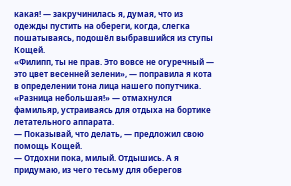какая! — закручинилась я, думая, что из одежды пустить на обереги, когда, слегка пошатываясь, подошёл выбравшийся из ступы Кощей.
«Филипп, ты не прав. Это вовсе не огуречный — это цвет весенней зелени», — поправила я кота в определении тона лица нашего попутчика.
«Разница небольшая!» — отмахнулся фамильяр, устраиваясь для отдыха на бортике летательного аппарата.
— Показывай, что делать, — предложил свою помощь Кощей.
— Отдохни пока, милый. Отдышись. А я придумаю, из чего тесьму для оберегов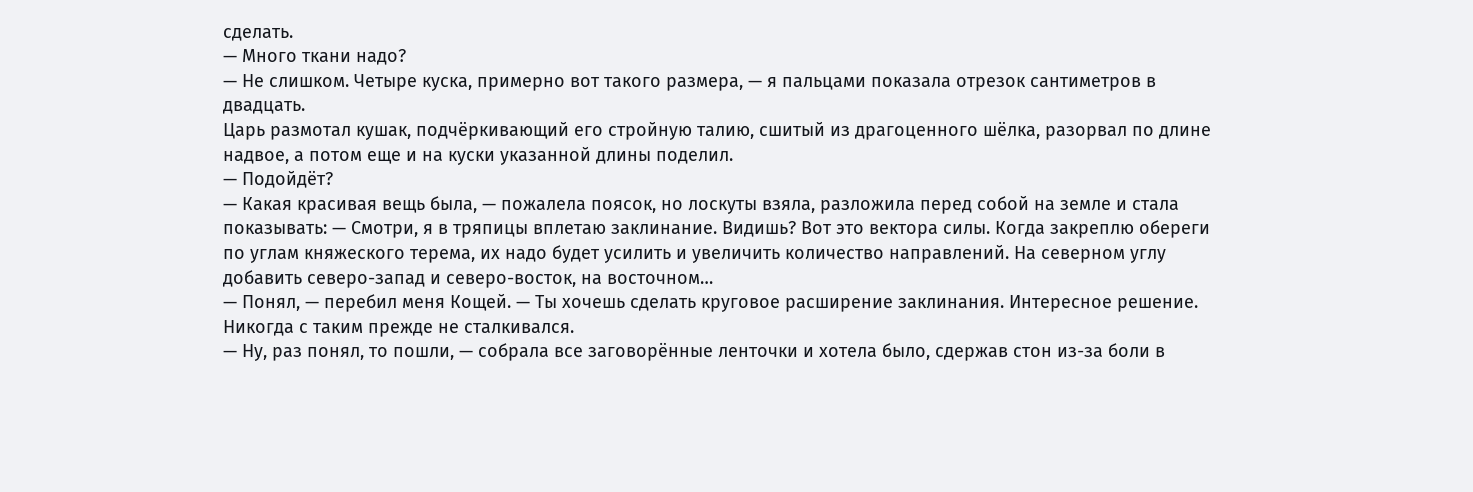сделать.
— Много ткани надо?
— Не слишком. Четыре куска, примерно вот такого размера, — я пальцами показала отрезок сантиметров в двадцать.
Царь размотал кушак, подчёркивающий его стройную талию, сшитый из драгоценного шёлка, разорвал по длине надвое, а потом еще и на куски указанной длины поделил.
— Подойдёт?
— Какая красивая вещь была, — пожалела поясок, но лоскуты взяла, разложила перед собой на земле и стала показывать: — Смотри, я в тряпицы вплетаю заклинание. Видишь? Вот это вектора силы. Когда закреплю обереги по углам княжеского терема, их надо будет усилить и увеличить количество направлений. На северном углу добавить северо-запад и северо-восток, на восточном…
— Понял, — перебил меня Кощей. — Ты хочешь сделать круговое расширение заклинания. Интересное решение. Никогда с таким прежде не сталкивался.
— Ну, раз понял, то пошли, — собрала все заговорённые ленточки и хотела было, сдержав стон из-за боли в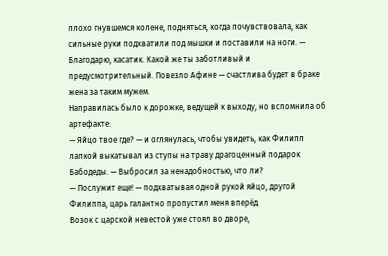плохо гнувшемся колене, подняться, когда почувствовала, как сильные руки подхватили под мышки и поставили на ноги. — Благодарю, касатик. Какой же ты заботливый и предусмотрительный. Повезло Афине — счастлива будет в браке жена за таким мужем.
Направилась было к дорожке, ведущей к выходу, но вспомнила об артефакте:
— Яйцо твое где? — и оглянулась, чтобы увидеть, как Филипп лапкой выкатывал из ступы на траву драгоценный подарок Бабодеды. — Выбросил за ненадобностью, что ли?
— Послужит еще! — подхватывая одной рукой яйцо, другой Филиппа, царь галантно пропустил меня вперёд.
Возок с царской невестой уже стоял во дворе,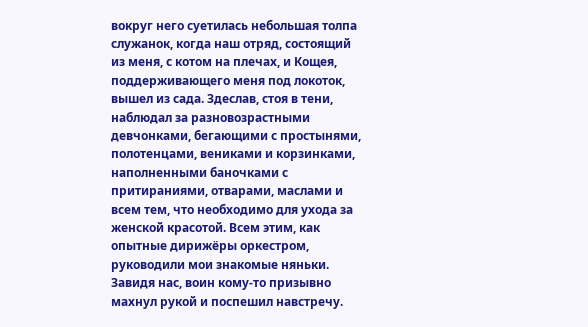вокруг него суетилась небольшая толпа служанок, когда наш отряд, состоящий из меня, с котом на плечах, и Кощея, поддерживающего меня под локоток, вышел из сада. Здеслав, стоя в тени, наблюдал за разновозрастными девчонками, бегающими с простынями, полотенцами, вениками и корзинками, наполненными баночками с притираниями, отварами, маслами и всем тем, что необходимо для ухода за женской красотой. Всем этим, как опытные дирижёры оркестром, руководили мои знакомые няньки. Завидя нас, воин кому-то призывно махнул рукой и поспешил навстречу.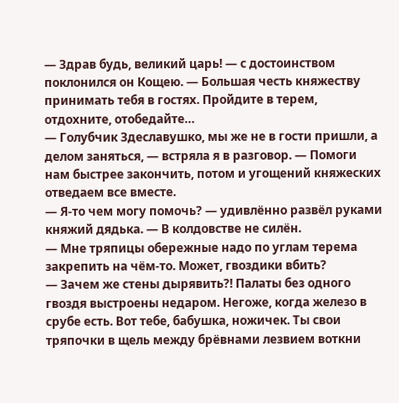— Здрав будь, великий царь! — с достоинством поклонился он Кощею. — Большая честь княжеству принимать тебя в гостях. Пройдите в терем, отдохните, отобедайте…
— Голубчик Здеславушко, мы же не в гости пришли, а делом заняться, — встряла я в разговор. — Помоги нам быстрее закончить, потом и угощений княжеских отведаем все вместе.
— Я-то чем могу помочь? — удивлённо развёл руками княжий дядька. — В колдовстве не силён.
— Мне тряпицы обережные надо по углам терема закрепить на чём-то. Может, гвоздики вбить?
— Зачем же стены дырявить?! Палаты без одного гвоздя выстроены недаром. Негоже, когда железо в срубе есть. Вот тебе, бабушка, ножичек. Ты свои тряпочки в щель между брёвнами лезвием воткни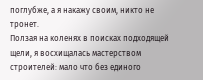поглубже, а я накажу своим, никто не тронет.
Ползая на коленях в поисках подходящей щели, я восхищалась мастерством строителей: мало что без единого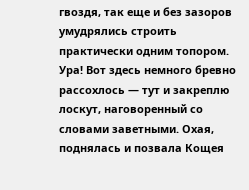гвоздя, так еще и без зазоров умудрялись строить практически одним топором. Ура! Вот здесь немного бревно рассохлось — тут и закреплю лоскут, наговоренный со словами заветными. Охая, поднялась и позвала Кощея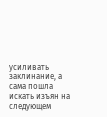усиливать заклинание, а сама пошла искать изъян на следующем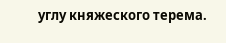углу княжеского терема.